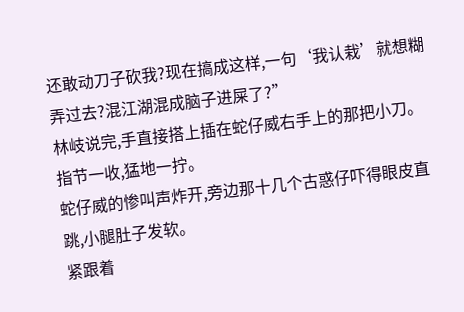还敢动刀子砍我?现在搞成这样,一句‘我认栽’就想糊弄过去?混江湖混成脑子进屎了?”
林岐说完,手直接搭上插在蛇仔威右手上的那把小刀。
指节一收,猛地一拧。
蛇仔威的惨叫声炸开,旁边那十几个古惑仔吓得眼皮直跳,小腿肚子发软。
紧跟着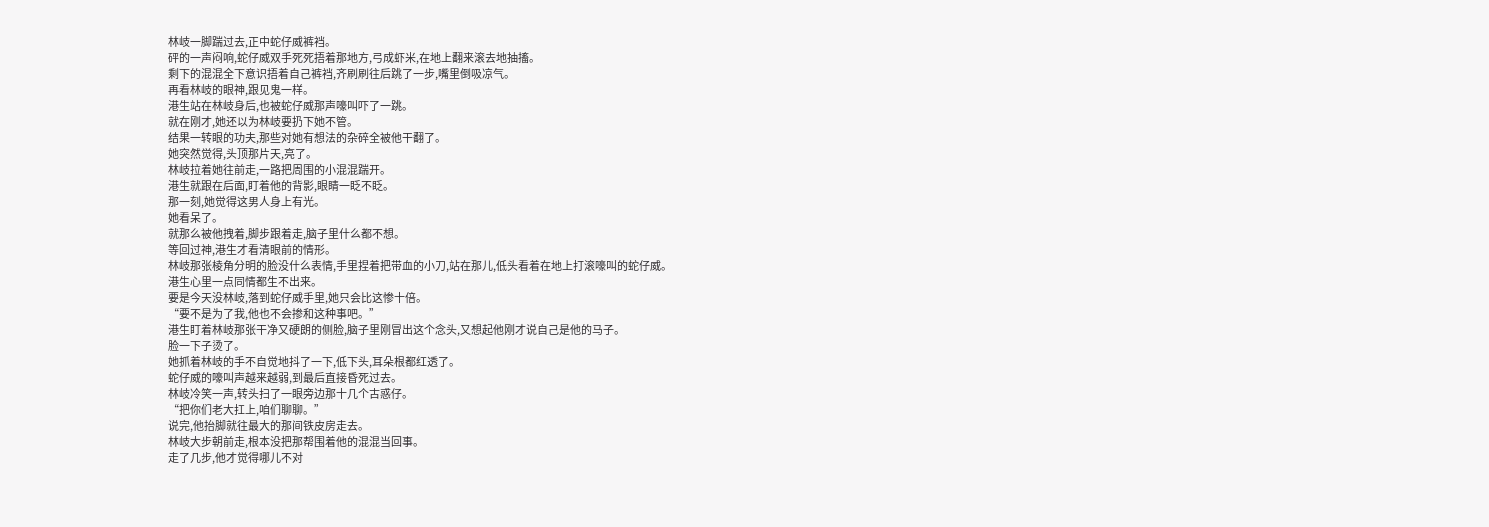林岐一脚踹过去,正中蛇仔威裤裆。
砰的一声闷响,蛇仔威双手死死捂着那地方,弓成虾米,在地上翻来滚去地抽搐。
剩下的混混全下意识捂着自己裤裆,齐刷刷往后跳了一步,嘴里倒吸凉气。
再看林岐的眼神,跟见鬼一样。
港生站在林岐身后,也被蛇仔威那声嚎叫吓了一跳。
就在刚才,她还以为林岐要扔下她不管。
结果一转眼的功夫,那些对她有想法的杂碎全被他干翻了。
她突然觉得,头顶那片天,亮了。
林岐拉着她往前走,一路把周围的小混混踹开。
港生就跟在后面,盯着他的背影,眼睛一眨不眨。
那一刻,她觉得这男人身上有光。
她看呆了。
就那么被他拽着,脚步跟着走,脑子里什么都不想。
等回过神,港生才看清眼前的情形。
林岐那张棱角分明的脸没什么表情,手里捏着把带血的小刀,站在那儿,低头看着在地上打滚嚎叫的蛇仔威。
港生心里一点同情都生不出来。
要是今天没林岐,落到蛇仔威手里,她只会比这惨十倍。
“要不是为了我,他也不会掺和这种事吧。”
港生盯着林岐那张干净又硬朗的侧脸,脑子里刚冒出这个念头,又想起他刚才说自己是他的马子。
脸一下子烫了。
她抓着林岐的手不自觉地抖了一下,低下头,耳朵根都红透了。
蛇仔威的嚎叫声越来越弱,到最后直接昏死过去。
林岐冷笑一声,转头扫了一眼旁边那十几个古惑仔。
“把你们老大扛上,咱们聊聊。”
说完,他抬脚就往最大的那间铁皮房走去。
林岐大步朝前走,根本没把那帮围着他的混混当回事。
走了几步,他才觉得哪儿不对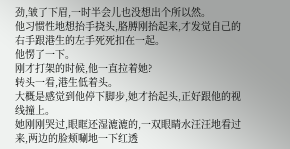劲,皱了下眉,一时半会儿也没想出个所以然。
他习惯性地想抬手挠头,胳膊刚抬起来,才发觉自己的右手跟港生的左手死死扣在一起。
他愣了一下。
刚才打架的时候,他一直拉着她?
转头一看,港生低着头。
大概是感觉到他停下脚步,她才抬起头,正好跟他的视线撞上。
她刚刚哭过,眼眶还湿漉漉的,一双眼睛水汪汪地看过来,两边的脸颊唰地一下红透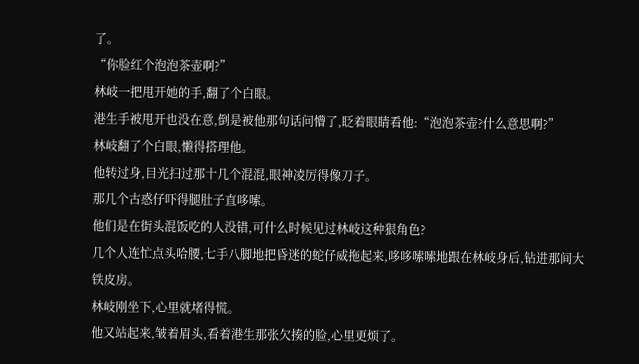了。
“你脸红个泡泡茶壶啊?”
林岐一把甩开她的手,翻了个白眼。
港生手被甩开也没在意,倒是被他那句话问懵了,眨着眼睛看他:“泡泡茶壶?什么意思啊?”
林岐翻了个白眼,懒得搭理他。
他转过身,目光扫过那十几个混混,眼神凌厉得像刀子。
那几个古惑仔吓得腿肚子直哆嗦。
他们是在街头混饭吃的人没错,可什么时候见过林岐这种狠角色?
几个人连忙点头哈腰,七手八脚地把昏迷的蛇仔威拖起来,哆哆嗦嗦地跟在林岐身后,钻进那间大铁皮房。
林岐刚坐下,心里就堵得慌。
他又站起来,皱着眉头,看着港生那张欠揍的脸,心里更烦了。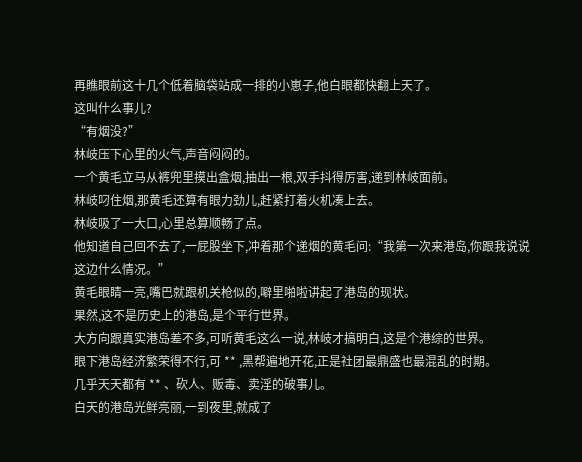再瞧眼前这十几个低着脑袋站成一排的小崽子,他白眼都快翻上天了。
这叫什么事儿?
“有烟没?”
林岐压下心里的火气,声音闷闷的。
一个黄毛立马从裤兜里摸出盒烟,抽出一根,双手抖得厉害,递到林岐面前。
林岐叼住烟,那黄毛还算有眼力劲儿,赶紧打着火机凑上去。
林岐吸了一大口,心里总算顺畅了点。
他知道自己回不去了,一屁股坐下,冲着那个递烟的黄毛问:“我第一次来港岛,你跟我说说这边什么情况。”
黄毛眼睛一亮,嘴巴就跟机关枪似的,噼里啪啦讲起了港岛的现状。
果然,这不是历史上的港岛,是个平行世界。
大方向跟真实港岛差不多,可听黄毛这么一说,林岐才搞明白,这是个港综的世界。
眼下港岛经济繁荣得不行,可 ** ,黑帮遍地开花,正是社团最鼎盛也最混乱的时期。
几乎天天都有 ** 、砍人、贩毒、卖淫的破事儿。
白天的港岛光鲜亮丽,一到夜里,就成了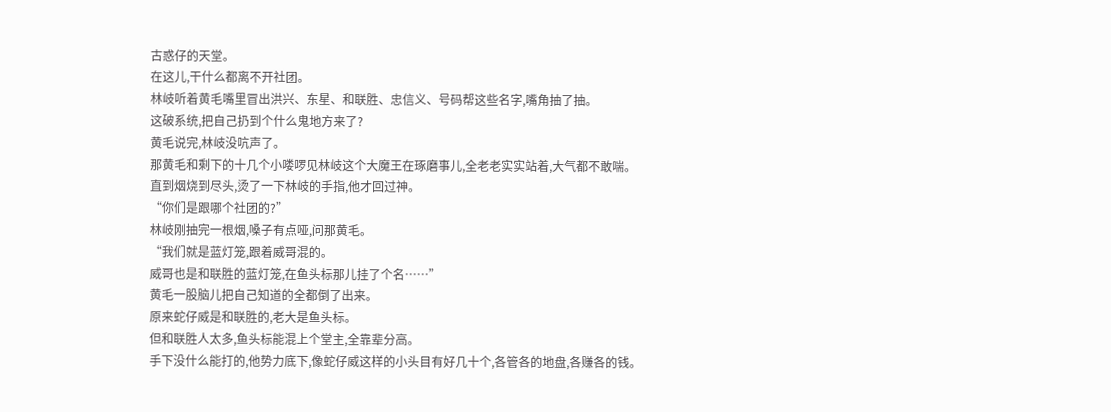古惑仔的天堂。
在这儿,干什么都离不开社团。
林岐听着黄毛嘴里冒出洪兴、东星、和联胜、忠信义、号码帮这些名字,嘴角抽了抽。
这破系统,把自己扔到个什么鬼地方来了?
黄毛说完,林岐没吭声了。
那黄毛和剩下的十几个小喽啰见林岐这个大魔王在琢磨事儿,全老老实实站着,大气都不敢喘。
直到烟烧到尽头,烫了一下林岐的手指,他才回过神。
“你们是跟哪个社团的?”
林岐刚抽完一根烟,嗓子有点哑,问那黄毛。
“我们就是蓝灯笼,跟着威哥混的。
威哥也是和联胜的蓝灯笼,在鱼头标那儿挂了个名……”
黄毛一股脑儿把自己知道的全都倒了出来。
原来蛇仔威是和联胜的,老大是鱼头标。
但和联胜人太多,鱼头标能混上个堂主,全靠辈分高。
手下没什么能打的,他势力底下,像蛇仔威这样的小头目有好几十个,各管各的地盘,各赚各的钱。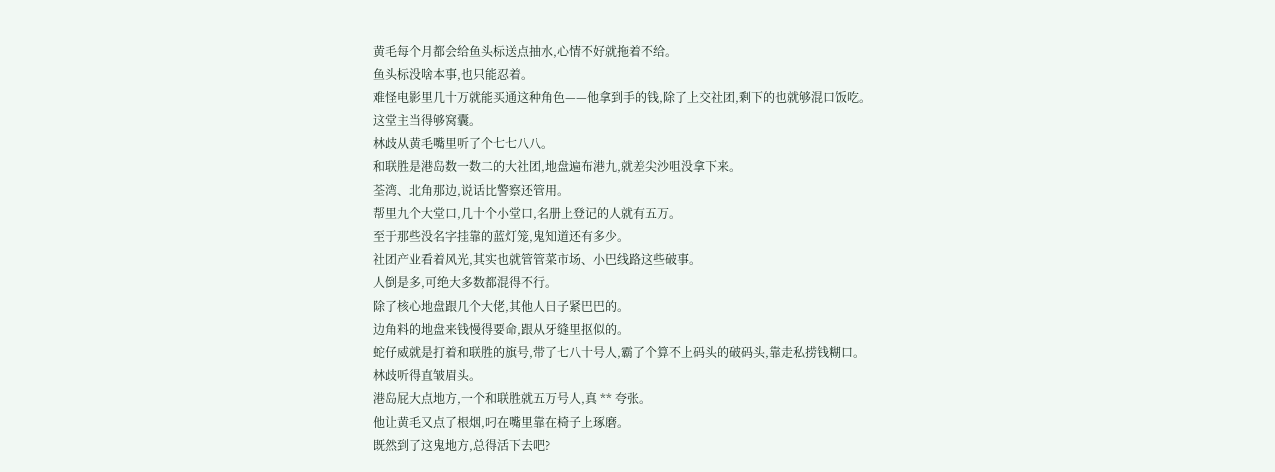黄毛每个月都会给鱼头标送点抽水,心情不好就拖着不给。
鱼头标没啥本事,也只能忍着。
难怪电影里几十万就能买通这种角色——他拿到手的钱,除了上交社团,剩下的也就够混口饭吃。
这堂主当得够窝囊。
林歧从黄毛嘴里听了个七七八八。
和联胜是港岛数一数二的大社团,地盘遍布港九,就差尖沙咀没拿下来。
荃湾、北角那边,说话比警察还管用。
帮里九个大堂口,几十个小堂口,名册上登记的人就有五万。
至于那些没名字挂靠的蓝灯笼,鬼知道还有多少。
社团产业看着风光,其实也就管管菜市场、小巴线路这些破事。
人倒是多,可绝大多数都混得不行。
除了核心地盘跟几个大佬,其他人日子紧巴巴的。
边角料的地盘来钱慢得要命,跟从牙缝里抠似的。
蛇仔威就是打着和联胜的旗号,带了七八十号人,霸了个算不上码头的破码头,靠走私捞钱糊口。
林歧听得直皱眉头。
港岛屁大点地方,一个和联胜就五万号人,真 ** 夸张。
他让黄毛又点了根烟,叼在嘴里靠在椅子上琢磨。
既然到了这鬼地方,总得活下去吧?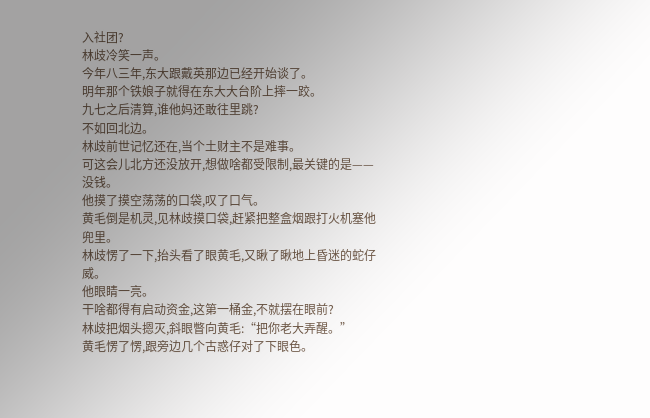入社团?
林歧冷笑一声。
今年八三年,东大跟戴英那边已经开始谈了。
明年那个铁娘子就得在东大大台阶上摔一跤。
九七之后清算,谁他妈还敢往里跳?
不如回北边。
林歧前世记忆还在,当个土财主不是难事。
可这会儿北方还没放开,想做啥都受限制,最关键的是——没钱。
他摸了摸空荡荡的口袋,叹了口气。
黄毛倒是机灵,见林歧摸口袋,赶紧把整盒烟跟打火机塞他兜里。
林歧愣了一下,抬头看了眼黄毛,又瞅了瞅地上昏迷的蛇仔威。
他眼睛一亮。
干啥都得有启动资金,这第一桶金,不就摆在眼前?
林歧把烟头摁灭,斜眼瞥向黄毛:“把你老大弄醒。”
黄毛愣了愣,跟旁边几个古惑仔对了下眼色。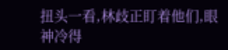扭头一看,林歧正盯着他们,眼神冷得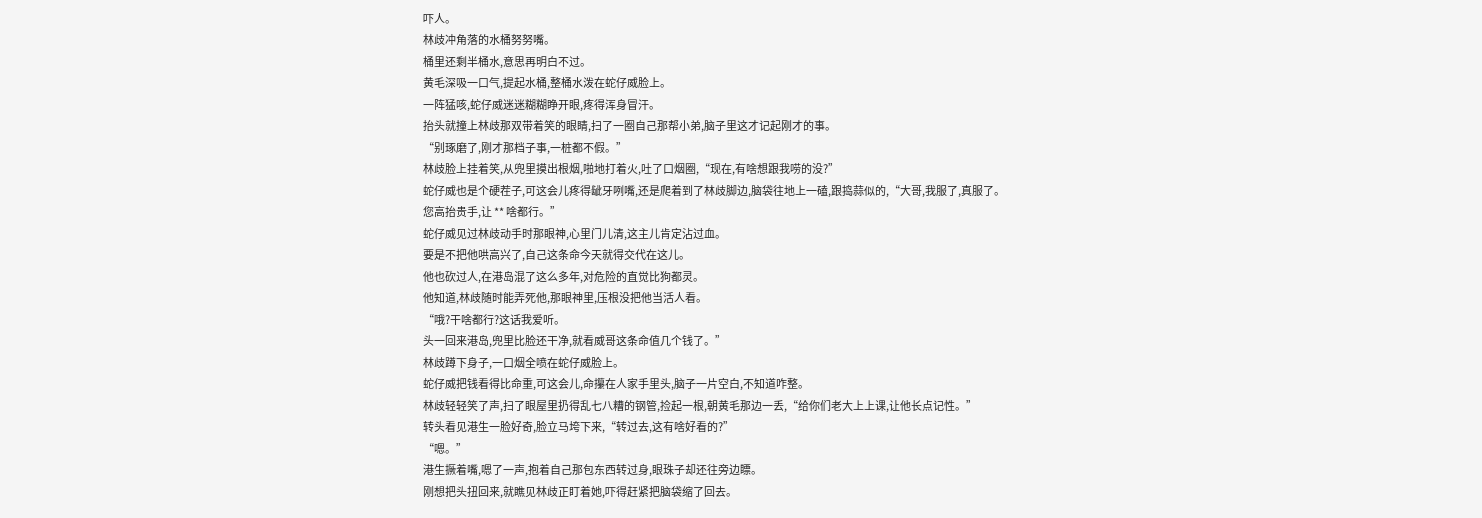吓人。
林歧冲角落的水桶努努嘴。
桶里还剩半桶水,意思再明白不过。
黄毛深吸一口气,提起水桶,整桶水泼在蛇仔威脸上。
一阵猛咳,蛇仔威迷迷糊糊睁开眼,疼得浑身冒汗。
抬头就撞上林歧那双带着笑的眼睛,扫了一圈自己那帮小弟,脑子里这才记起刚才的事。
“别琢磨了,刚才那档子事,一桩都不假。”
林歧脸上挂着笑,从兜里摸出根烟,啪地打着火,吐了口烟圈,“现在,有啥想跟我唠的没?”
蛇仔威也是个硬茬子,可这会儿疼得龇牙咧嘴,还是爬着到了林歧脚边,脑袋往地上一磕,跟捣蒜似的,“大哥,我服了,真服了。
您高抬贵手,让 ** 啥都行。”
蛇仔威见过林歧动手时那眼神,心里门儿清,这主儿肯定沾过血。
要是不把他哄高兴了,自己这条命今天就得交代在这儿。
他也砍过人,在港岛混了这么多年,对危险的直觉比狗都灵。
他知道,林歧随时能弄死他,那眼神里,压根没把他当活人看。
“哦?干啥都行?这话我爱听。
头一回来港岛,兜里比脸还干净,就看威哥这条命值几个钱了。”
林歧蹲下身子,一口烟全喷在蛇仔威脸上。
蛇仔威把钱看得比命重,可这会儿,命攥在人家手里头,脑子一片空白,不知道咋整。
林歧轻轻笑了声,扫了眼屋里扔得乱七八糟的钢管,捡起一根,朝黄毛那边一丢,“给你们老大上上课,让他长点记性。”
转头看见港生一脸好奇,脸立马垮下来,“转过去,这有啥好看的?”
“嗯。”
港生撅着嘴,嗯了一声,抱着自己那包东西转过身,眼珠子却还往旁边瞟。
刚想把头扭回来,就瞧见林歧正盯着她,吓得赶紧把脑袋缩了回去。